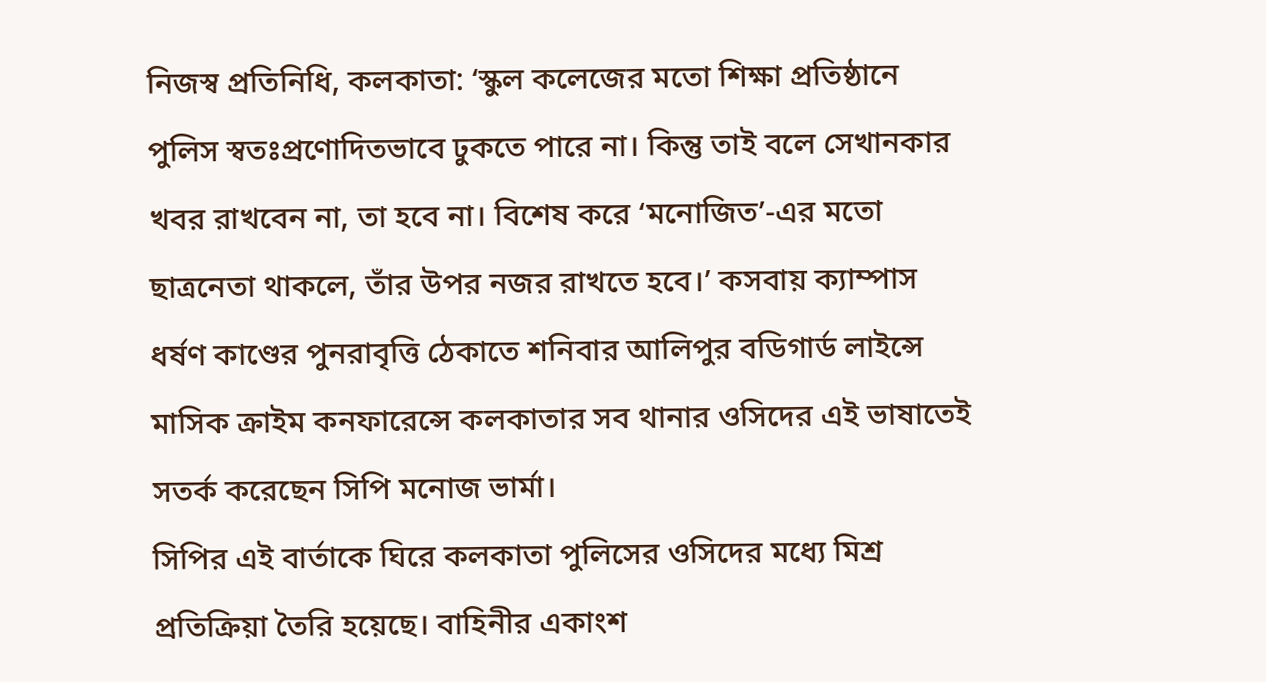নিজস্ব প্রতিনিধি, কলকাতা: ‘স্কুল কলেজের মতো শিক্ষা প্রতিষ্ঠানে পুলিস স্বতঃপ্রণোদিতভাবে ঢুকতে পারে না। কিন্তু তাই বলে সেখানকার খবর রাখবেন না, তা হবে না। বিশেষ করে ‘মনোজিত’-এর মতো ছাত্রনেতা থাকলে, তাঁর উপর নজর রাখতে হবে।’ কসবায় ক্যাম্পাস ধর্ষণ কাণ্ডের পুনরাবৃত্তি ঠেকাতে শনিবার আলিপুর বডিগার্ড লাইন্সে মাসিক ক্রাইম কনফারেন্সে কলকাতার সব থানার ওসিদের এই ভাষাতেই সতর্ক করেছেন সিপি মনোজ ভার্মা।
সিপির এই বার্তাকে ঘিরে কলকাতা পুলিসের ওসিদের মধ্যে মিশ্র প্রতিক্রিয়া তৈরি হয়েছে। বাহিনীর একাংশ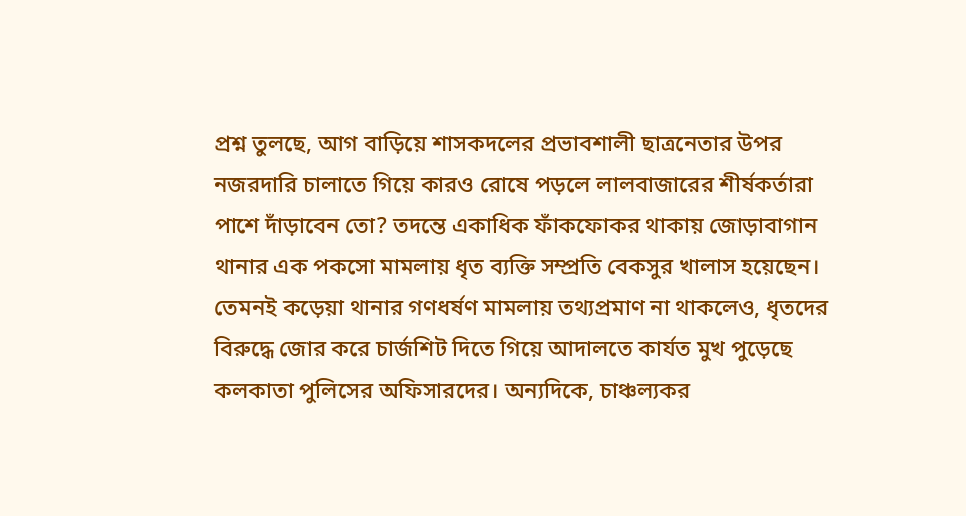প্রশ্ন তুলছে, আগ বাড়িয়ে শাসকদলের প্রভাবশালী ছাত্রনেতার উপর নজরদারি চালাতে গিয়ে কারও রোষে পড়লে লালবাজারের শীর্ষকর্তারা পাশে দাঁড়াবেন তো? তদন্তে একাধিক ফাঁকফোকর থাকায় জোড়াবাগান থানার এক পকসো মামলায় ধৃত ব্যক্তি সম্প্রতি বেকসুর খালাস হয়েছেন। তেমনই কড়েয়া থানার গণধর্ষণ মামলায় তথ্যপ্রমাণ না থাকলেও, ধৃতদের বিরুদ্ধে জোর করে চার্জশিট দিতে গিয়ে আদালতে কার্যত মুখ পুড়েছে কলকাতা পুলিসের অফিসারদের। অন্যদিকে, চাঞ্চল্যকর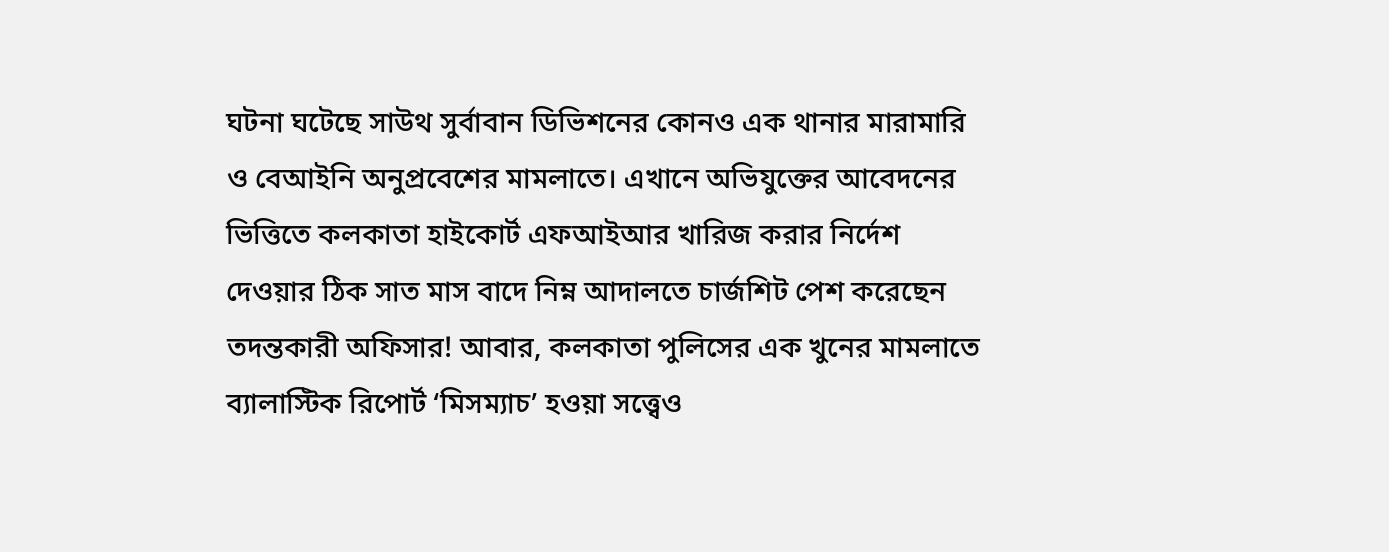ঘটনা ঘটেছে সাউথ সুর্বাবান ডিভিশনের কোনও এক থানার মারামারি ও বেআইনি অনুপ্রবেশের মামলাতে। এখানে অভিযুক্তের আবেদনের ভিত্তিতে কলকাতা হাইকোর্ট এফআইআর খারিজ করার নির্দেশ দেওয়ার ঠিক সাত মাস বাদে নিম্ন আদালতে চার্জশিট পেশ করেছেন তদন্তকারী অফিসার! আবার, কলকাতা পুলিসের এক খুনের মামলাতে ব্যালাস্টিক রিপোর্ট ‘মিসম্যাচ’ হওয়া সত্ত্বেও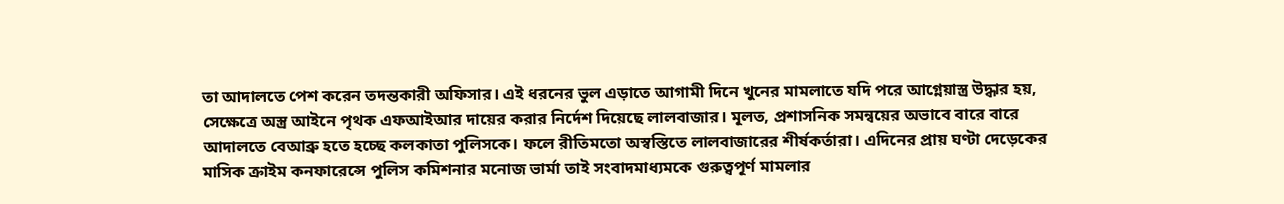তা আদালতে পেশ করেন তদন্তকারী অফিসার। এই ধরনের ভুল এড়াতে আগামী দিনে খুনের মামলাতে যদি পরে আগ্নেয়াস্ত্র উদ্ধার হয়, সেক্ষেত্রে অস্ত্র আইনে পৃথক এফআইআর দায়ের করার নির্দেশ দিয়েছে লালবাজার। মূলত, প্রশাসনিক সমন্বয়ের অভাবে বারে বারে আদালতে বেআব্রু হতে হচ্ছে কলকাতা পুলিসকে। ফলে রীতিমতো অস্বস্তিতে লালবাজারের শীর্ষকর্তারা। এদিনের প্রায় ঘণ্টা দেড়েকের মাসিক ক্রাইম কনফারেন্সে পুলিস কমিশনার মনোজ ভার্মা তাই সংবাদমাধ্যমকে গুরুত্বপূর্ণ মামলার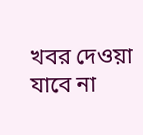খবর দেওয়া যাবে না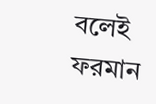বলেই ফরমান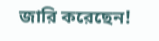জারি করেছেন!